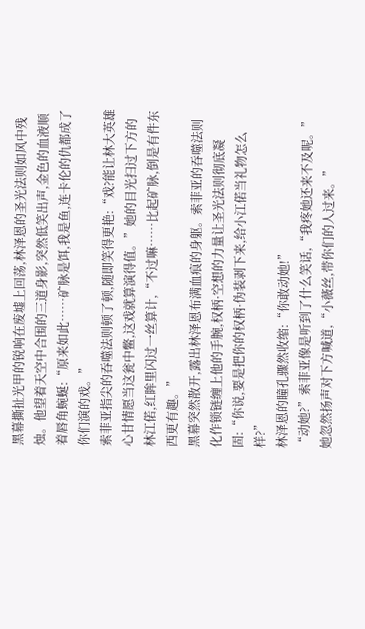黑幕撕扯光甲的锐响在废墟上回荡,林泽恩的圣光法则如风中残烛。他望着天空中合围的三道身影,突然低笑出声,金色的血液顺着唇角蜿蜒:“原来如此……矿脉是饵,我是鱼,连卡伦的仇都成了你们演的戏。”
索菲亚指尖的吞噬法则顿了顿,随即笑得更艳:“戏?能让林大英雄心甘情愿当这瓮中鳖,这戏就算演得值。”她的目光扫过下方的林江偌,红眸里闪过一丝算计,“不过嘛……比起矿脉,倒是有件东西更有趣。”
黑幕突然散开,露出林泽恩布满血痕的身躯。索菲亚的吞噬法则化作锁链缠上他的手腕,权柄·空想的力量让圣光法则彻底凝固:“你说,要是把你的权柄·伪装剥下来,给小江偌当礼物怎么样?”
林泽恩的瞳孔骤然收缩:“你敢动她!”
“动她?”索菲亚像是听到了什么笑话,“我疼她还来不及呢。”她忽然扬声对下方喊道,“小薇丝,带你们的人过来。”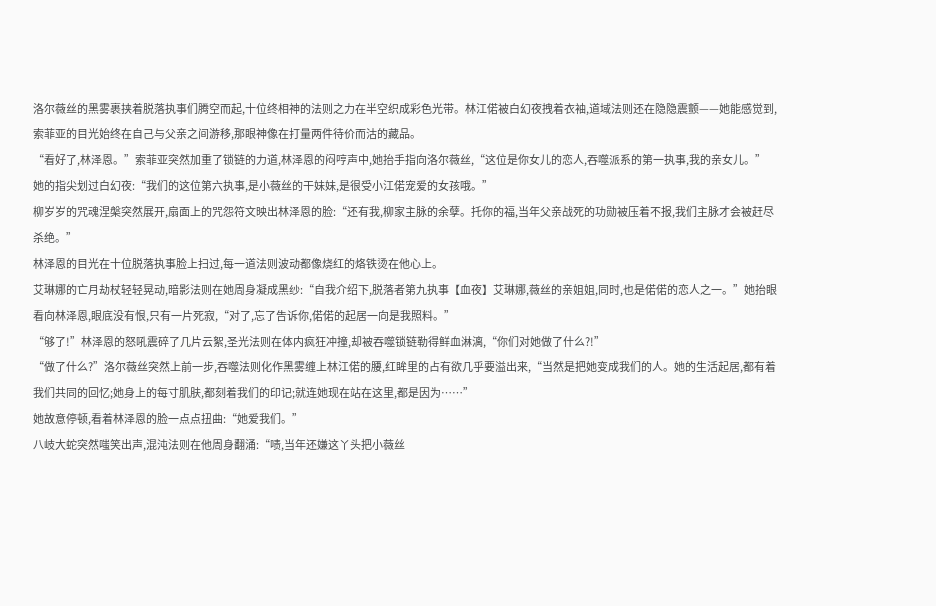洛尔薇丝的黑雾裹挟着脱落执事们腾空而起,十位终相神的法则之力在半空织成彩色光带。林江偌被白幻夜拽着衣袖,道域法则还在隐隐震颤——她能感觉到,索菲亚的目光始终在自己与父亲之间游移,那眼神像在打量两件待价而沽的藏品。
“看好了,林泽恩。”索菲亚突然加重了锁链的力道,林泽恩的闷哼声中,她抬手指向洛尔薇丝,“这位是你女儿的恋人,吞噬派系的第一执事,我的亲女儿。”
她的指尖划过白幻夜:“我们的这位第六执事,是小薇丝的干妹妹,是很受小江偌宠爱的女孩哦。”
柳岁岁的咒魂涅槃突然展开,扇面上的咒怨符文映出林泽恩的脸:“还有我,柳家主脉的余孽。托你的福,当年父亲战死的功勋被压着不报,我们主脉才会被赶尽杀绝。”
林泽恩的目光在十位脱落执事脸上扫过,每一道法则波动都像烧红的烙铁烫在他心上。
艾琳娜的亡月劫杖轻轻晃动,暗影法则在她周身凝成黑纱:“自我介绍下,脱落者第九执事【血夜】艾琳娜,薇丝的亲姐姐,同时,也是偌偌的恋人之一。”她抬眼看向林泽恩,眼底没有恨,只有一片死寂,“对了,忘了告诉你,偌偌的起居一向是我照料。”
“够了!”林泽恩的怒吼震碎了几片云絮,圣光法则在体内疯狂冲撞,却被吞噬锁链勒得鲜血淋漓,“你们对她做了什么?!”
“做了什么?”洛尔薇丝突然上前一步,吞噬法则化作黑雾缠上林江偌的腰,红眸里的占有欲几乎要溢出来,“当然是把她变成我们的人。她的生活起居,都有着我们共同的回忆;她身上的每寸肌肤,都刻着我们的印记;就连她现在站在这里,都是因为……”
她故意停顿,看着林泽恩的脸一点点扭曲:“她爱我们。”
八岐大蛇突然嗤笑出声,混沌法则在他周身翻涌:“啧,当年还嫌这丫头把小薇丝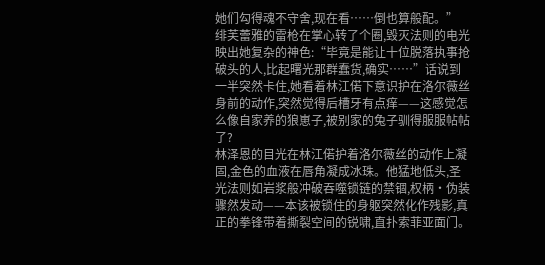她们勾得魂不守舍,现在看……倒也算般配。”
绯芙蕾雅的雷枪在掌心转了个圈,毁灭法则的电光映出她复杂的神色:“毕竟是能让十位脱落执事抢破头的人,比起曙光那群蠢货,确实……”话说到一半突然卡住,她看着林江偌下意识护在洛尔薇丝身前的动作,突然觉得后槽牙有点痒——这感觉怎么像自家养的狼崽子,被别家的兔子驯得服服帖帖了?
林泽恩的目光在林江偌护着洛尔薇丝的动作上凝固,金色的血液在唇角凝成冰珠。他猛地低头,圣光法则如岩浆般冲破吞噬锁链的禁锢,权柄·伪装骤然发动——本该被锁住的身躯突然化作残影,真正的拳锋带着撕裂空间的锐啸,直扑索菲亚面门。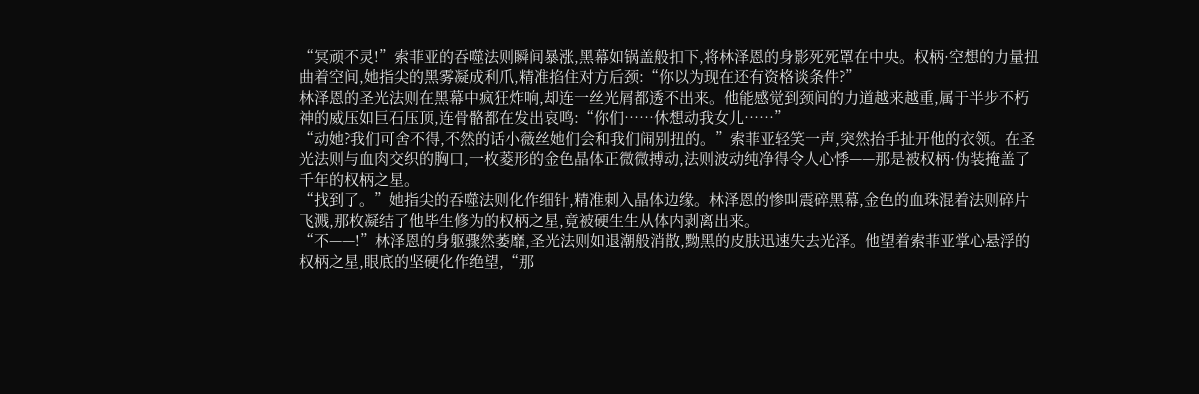“冥顽不灵!”索菲亚的吞噬法则瞬间暴涨,黑幕如锅盖般扣下,将林泽恩的身影死死罩在中央。权柄·空想的力量扭曲着空间,她指尖的黑雾凝成利爪,精准掐住对方后颈:“你以为现在还有资格谈条件?”
林泽恩的圣光法则在黑幕中疯狂炸响,却连一丝光屑都透不出来。他能感觉到颈间的力道越来越重,属于半步不朽神的威压如巨石压顶,连骨骼都在发出哀鸣:“你们……休想动我女儿……”
“动她?我们可舍不得,不然的话小薇丝她们会和我们闹别扭的。”索菲亚轻笑一声,突然抬手扯开他的衣领。在圣光法则与血肉交织的胸口,一枚菱形的金色晶体正微微搏动,法则波动纯净得令人心悸——那是被权柄·伪装掩盖了千年的权柄之星。
“找到了。”她指尖的吞噬法则化作细针,精准刺入晶体边缘。林泽恩的惨叫震碎黑幕,金色的血珠混着法则碎片飞溅,那枚凝结了他毕生修为的权柄之星,竟被硬生生从体内剥离出来。
“不——!”林泽恩的身躯骤然萎靡,圣光法则如退潮般消散,黝黑的皮肤迅速失去光泽。他望着索菲亚掌心悬浮的权柄之星,眼底的坚硬化作绝望,“那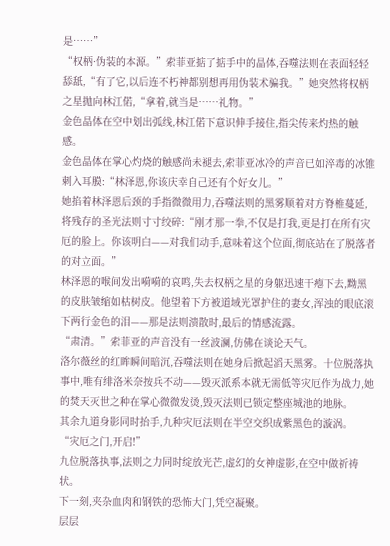是……”
“权柄·伪装的本源。”索菲亚掂了掂手中的晶体,吞噬法则在表面轻轻舔舐,“有了它,以后连不朽神都别想再用伪装术骗我。”她突然将权柄之星抛向林江偌,“拿着,就当是……礼物。”
金色晶体在空中划出弧线,林江偌下意识伸手接住,指尖传来灼热的触感。
金色晶体在掌心灼烧的触感尚未褪去,索菲亚冰冷的声音已如淬毒的冰锥刺入耳膜:“林泽恩,你该庆幸自己还有个好女儿。”
她掐着林泽恩后颈的手指微微用力,吞噬法则的黑雾顺着对方脊椎蔓延,将残存的圣光法则寸寸绞碎:“刚才那一拳,不仅是打我,更是打在所有灾厄的脸上。你该明白——对我们动手,意味着这个位面,彻底站在了脱落者的对立面。”
林泽恩的喉间发出嗬嗬的哀鸣,失去权柄之星的身躯迅速干瘪下去,黝黑的皮肤皱缩如枯树皮。他望着下方被道域光罩护住的妻女,浑浊的眼底滚下两行金色的泪——那是法则溃散时,最后的情感流露。
“肃清。”索菲亚的声音没有一丝波澜,仿佛在谈论天气。
洛尔薇丝的红眸瞬间暗沉,吞噬法则在她身后掀起滔天黑雾。十位脱落执事中,唯有绯洛米奈按兵不动——毁灭派系本就无需低等灾厄作为战力,她的焚天灭世之种在掌心微微发烫,毁灭法则已锁定整座城池的地脉。
其余九道身影同时抬手,九种灾厄法则在半空交织成紫黑色的漩涡。
“灾厄之门,开启!”
九位脱落执事,法则之力同时绽放光芒,虚幻的女神虚影,在空中做祈祷状。
下一刻,夹杂血肉和钢铁的恐怖大门,凭空凝聚。
层层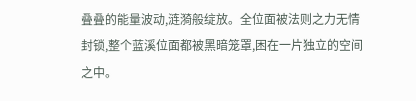叠叠的能量波动,涟漪般绽放。全位面被法则之力无情封锁,整个蓝溪位面都被黑暗笼罩,困在一片独立的空间之中。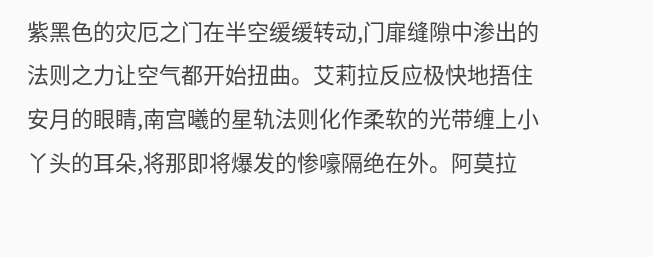紫黑色的灾厄之门在半空缓缓转动,门扉缝隙中渗出的法则之力让空气都开始扭曲。艾莉拉反应极快地捂住安月的眼睛,南宫曦的星轨法则化作柔软的光带缠上小丫头的耳朵,将那即将爆发的惨嚎隔绝在外。阿莫拉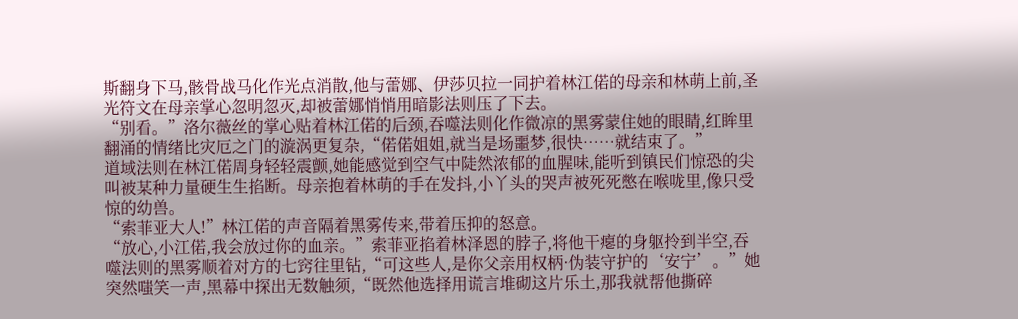斯翻身下马,骸骨战马化作光点消散,他与蕾娜、伊莎贝拉一同护着林江偌的母亲和林萌上前,圣光符文在母亲掌心忽明忽灭,却被蕾娜悄悄用暗影法则压了下去。
“别看。”洛尔薇丝的掌心贴着林江偌的后颈,吞噬法则化作微凉的黑雾蒙住她的眼睛,红眸里翻涌的情绪比灾厄之门的漩涡更复杂,“偌偌姐姐,就当是场噩梦,很快……就结束了。”
道域法则在林江偌周身轻轻震颤,她能感觉到空气中陡然浓郁的血腥味,能听到镇民们惊恐的尖叫被某种力量硬生生掐断。母亲抱着林萌的手在发抖,小丫头的哭声被死死憋在喉咙里,像只受惊的幼兽。
“索菲亚大人!”林江偌的声音隔着黑雾传来,带着压抑的怒意。
“放心,小江偌,我会放过你的血亲。”索菲亚掐着林泽恩的脖子,将他干瘪的身躯拎到半空,吞噬法则的黑雾顺着对方的七窍往里钻,“可这些人,是你父亲用权柄·伪装守护的‘安宁’。”她突然嗤笑一声,黑幕中探出无数触须,“既然他选择用谎言堆砌这片乐土,那我就帮他撕碎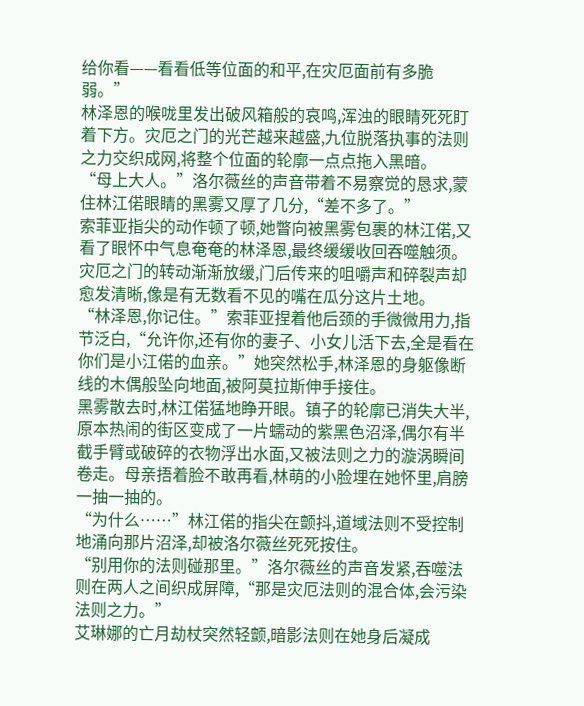给你看——看看低等位面的和平,在灾厄面前有多脆弱。”
林泽恩的喉咙里发出破风箱般的哀鸣,浑浊的眼睛死死盯着下方。灾厄之门的光芒越来越盛,九位脱落执事的法则之力交织成网,将整个位面的轮廓一点点拖入黑暗。
“母上大人。”洛尔薇丝的声音带着不易察觉的恳求,蒙住林江偌眼睛的黑雾又厚了几分,“差不多了。”
索菲亚指尖的动作顿了顿,她瞥向被黑雾包裹的林江偌,又看了眼怀中气息奄奄的林泽恩,最终缓缓收回吞噬触须。灾厄之门的转动渐渐放缓,门后传来的咀嚼声和碎裂声却愈发清晰,像是有无数看不见的嘴在瓜分这片土地。
“林泽恩,你记住。”索菲亚捏着他后颈的手微微用力,指节泛白,“允许你,还有你的妻子、小女儿活下去,全是看在你们是小江偌的血亲。”她突然松手,林泽恩的身躯像断线的木偶般坠向地面,被阿莫拉斯伸手接住。
黑雾散去时,林江偌猛地睁开眼。镇子的轮廓已消失大半,原本热闹的街区变成了一片蠕动的紫黑色沼泽,偶尔有半截手臂或破碎的衣物浮出水面,又被法则之力的漩涡瞬间卷走。母亲捂着脸不敢再看,林萌的小脸埋在她怀里,肩膀一抽一抽的。
“为什么……”林江偌的指尖在颤抖,道域法则不受控制地涌向那片沼泽,却被洛尔薇丝死死按住。
“别用你的法则碰那里。”洛尔薇丝的声音发紧,吞噬法则在两人之间织成屏障,“那是灾厄法则的混合体,会污染法则之力。”
艾琳娜的亡月劫杖突然轻颤,暗影法则在她身后凝成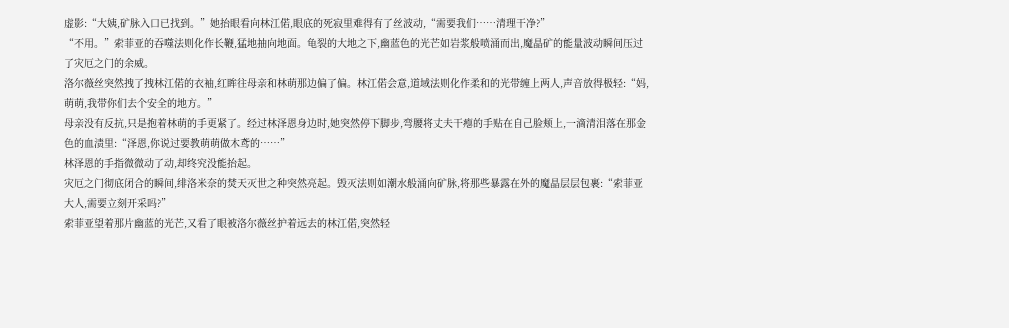虚影:“大姨,矿脉入口已找到。”她抬眼看向林江偌,眼底的死寂里难得有了丝波动,“需要我们……清理干净?”
“不用。”索菲亚的吞噬法则化作长鞭,猛地抽向地面。龟裂的大地之下,幽蓝色的光芒如岩浆般喷涌而出,魔晶矿的能量波动瞬间压过了灾厄之门的余威。
洛尔薇丝突然拽了拽林江偌的衣袖,红眸往母亲和林萌那边偏了偏。林江偌会意,道域法则化作柔和的光带缠上两人,声音放得极轻:“妈,萌萌,我带你们去个安全的地方。”
母亲没有反抗,只是抱着林萌的手更紧了。经过林泽恩身边时,她突然停下脚步,弯腰将丈夫干瘪的手贴在自己脸颊上,一滴清泪落在那金色的血渍里:“泽恩,你说过要教萌萌做木鸢的……”
林泽恩的手指微微动了动,却终究没能抬起。
灾厄之门彻底闭合的瞬间,绯洛米奈的焚天灭世之种突然亮起。毁灭法则如潮水般涌向矿脉,将那些暴露在外的魔晶层层包裹:“索菲亚大人,需要立刻开采吗?”
索菲亚望着那片幽蓝的光芒,又看了眼被洛尔薇丝护着远去的林江偌,突然轻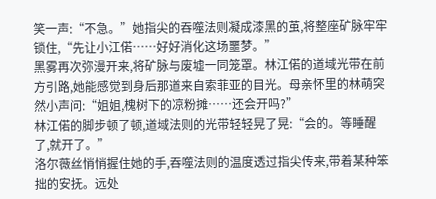笑一声:“不急。”她指尖的吞噬法则凝成漆黑的茧,将整座矿脉牢牢锁住,“先让小江偌……好好消化这场噩梦。”
黑雾再次弥漫开来,将矿脉与废墟一同笼罩。林江偌的道域光带在前方引路,她能感觉到身后那道来自索菲亚的目光。母亲怀里的林萌突然小声问:“姐姐,槐树下的凉粉摊……还会开吗?”
林江偌的脚步顿了顿,道域法则的光带轻轻晃了晃:“会的。等睡醒了,就开了。”
洛尔薇丝悄悄握住她的手,吞噬法则的温度透过指尖传来,带着某种笨拙的安抚。远处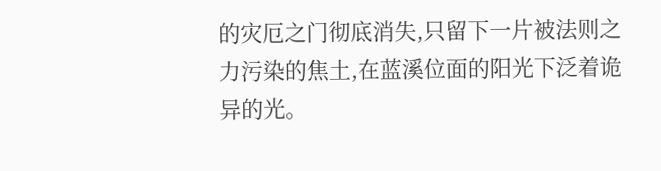的灾厄之门彻底消失,只留下一片被法则之力污染的焦土,在蓝溪位面的阳光下泛着诡异的光。